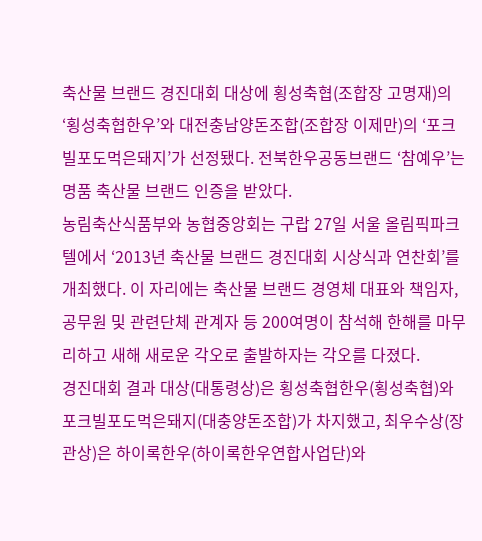축산물 브랜드 경진대회 대상에 횡성축협(조합장 고명재)의 ‘횡성축협한우’와 대전충남양돈조합(조합장 이제만)의 ‘포크빌포도먹은돼지’가 선정됐다. 전북한우공동브랜드 ‘참예우’는 명품 축산물 브랜드 인증을 받았다.
농림축산식품부와 농협중앙회는 구랍 27일 서울 올림픽파크텔에서 ‘2013년 축산물 브랜드 경진대회 시상식과 연찬회’를 개최했다. 이 자리에는 축산물 브랜드 경영체 대표와 책임자, 공무원 및 관련단체 관계자 등 200여명이 참석해 한해를 마무리하고 새해 새로운 각오로 출발하자는 각오를 다졌다.
경진대회 결과 대상(대통령상)은 횡성축협한우(횡성축협)와 포크빌포도먹은돼지(대충양돈조합)가 차지했고, 최우수상(장관상)은 하이록한우(하이록한우연합사업단)와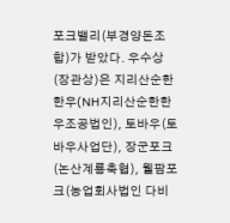포크밸리(부경양돈조합)가 받았다. 우수상(장관상)은 지리산순한한우(NH지리산순한한우조공법인), 토바우(토바우사업단), 장군포크(논산계룡축협), 웰팜포크(농업회사법인 다비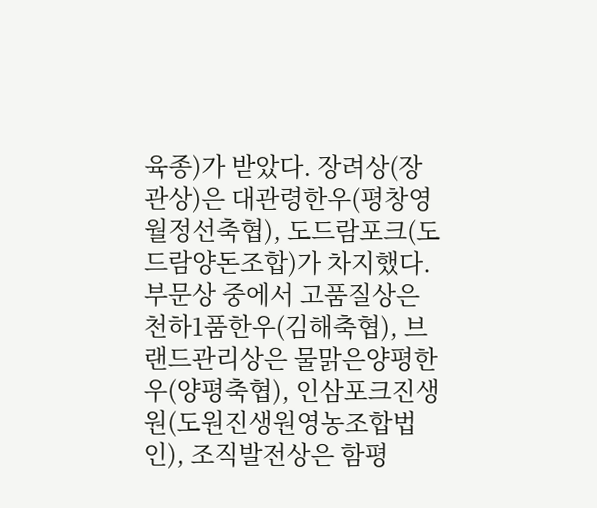육종)가 받았다. 장려상(장관상)은 대관령한우(평창영월정선축협), 도드람포크(도드람양돈조합)가 차지했다.
부문상 중에서 고품질상은 천하1품한우(김해축협), 브랜드관리상은 물맑은양평한우(양평축협), 인삼포크진생원(도원진생원영농조합법인), 조직발전상은 함평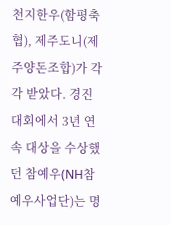천지한우(함평축협), 제주도니(제주양돈조합)가 각각 받았다. 경진대회에서 3년 연속 대상을 수상했던 참예우(NH참예우사업단)는 명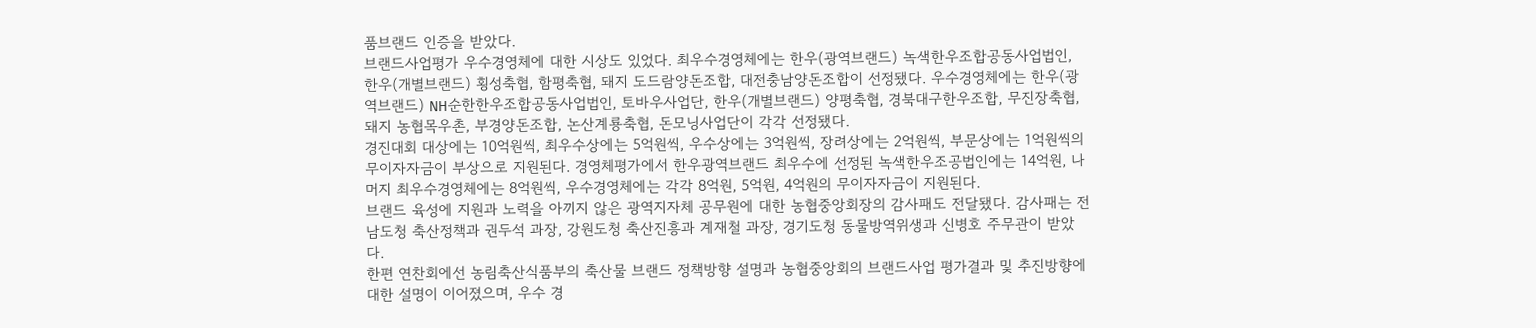품브랜드 인증을 받았다.
브랜드사업평가 우수경영체에 대한 시상도 있었다. 최우수경영체에는 한우(광역브랜드) 녹색한우조합공동사업법인, 한우(개별브랜드) 횡성축협, 함평축협, 돼지 도드람양돈조합, 대전충남양돈조합이 선정됐다. 우수경영체에는 한우(광역브랜드) NH순한한우조합공동사업법인, 토바우사업단, 한우(개별브랜드) 양평축협, 경북대구한우조합, 무진장축협, 돼지 농협목우촌, 부경양돈조합, 논산계룡축협, 돈모닝사업단이 각각 선정됐다.
경진대회 대상에는 10억원씩, 최우수상에는 5억원씩, 우수상에는 3억원씩, 장려상에는 2억원씩, 부문상에는 1억원씩의 무이자자금이 부상으로 지원된다. 경영체평가에서 한우광역브랜드 최우수에 선정된 녹색한우조공법인에는 14억원, 나머지 최우수경영체에는 8억원씩, 우수경영체에는 각각 8억원, 5억원, 4억원의 무이자자금이 지원된다.
브랜드 육성에 지원과 노력을 아끼지 않은 광역지자체 공무원에 대한 농협중앙회장의 감사패도 전달됐다. 감사패는 전남도청 축산정책과 권두석 과장, 강원도청 축산진흥과 계재철 과장, 경기도청 동물방역위생과 신병호 주무관이 받았다.
한편 연찬회에선 농림축산식품부의 축산물 브랜드 정책방향 설명과 농협중앙회의 브랜드사업 평가결과 및 추진방향에 대한 설명이 이어졌으며, 우수 경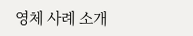영체 사례 소개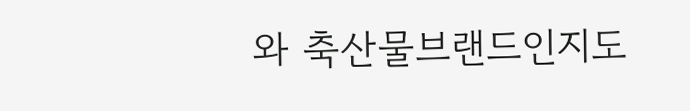와 축산물브랜드인지도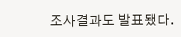조사결과도 발표됐다.